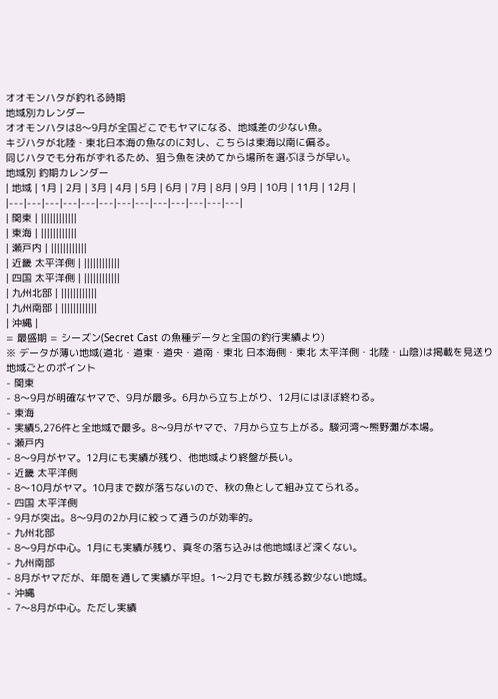オオモンハタが釣れる時期
地域別カレンダー
オオモンハタは8〜9月が全国どこでもヤマになる、地域差の少ない魚。
キジハタが北陸・東北日本海の魚なのに対し、こちらは東海以南に偏る。
同じハタでも分布がずれるため、狙う魚を決めてから場所を選ぶほうが早い。
地域別 釣期カレンダー
| 地域 | 1月 | 2月 | 3月 | 4月 | 5月 | 6月 | 7月 | 8月 | 9月 | 10月 | 11月 | 12月 |
|---|---|---|---|---|---|---|---|---|---|---|---|---|
| 関東 | ||||||||||||
| 東海 | ||||||||||||
| 瀬戸内 | ||||||||||||
| 近畿 太平洋側 | ||||||||||||
| 四国 太平洋側 | ||||||||||||
| 九州北部 | ||||||||||||
| 九州南部 | ||||||||||||
| 沖縄 |
= 最盛期 = シーズン(Secret Cast の魚種データと全国の釣行実績より)
※ データが薄い地域(道北・道東・道央・道南・東北 日本海側・東北 太平洋側・北陸・山陰)は掲載を見送り
地域ごとのポイント
- 関東
- 8〜9月が明確なヤマで、9月が最多。6月から立ち上がり、12月にはほぼ終わる。
- 東海
- 実績5,276件と全地域で最多。8〜9月がヤマで、7月から立ち上がる。駿河湾〜熊野灘が本場。
- 瀬戸内
- 8〜9月がヤマ。12月にも実績が残り、他地域より終盤が長い。
- 近畿 太平洋側
- 8〜10月がヤマ。10月まで数が落ちないので、秋の魚として組み立てられる。
- 四国 太平洋側
- 9月が突出。8〜9月の2か月に絞って通うのが効率的。
- 九州北部
- 8〜9月が中心。1月にも実績が残り、真冬の落ち込みは他地域ほど深くない。
- 九州南部
- 8月がヤマだが、年間を通して実績が平坦。1〜2月でも数が残る数少ない地域。
- 沖縄
- 7〜8月が中心。ただし実績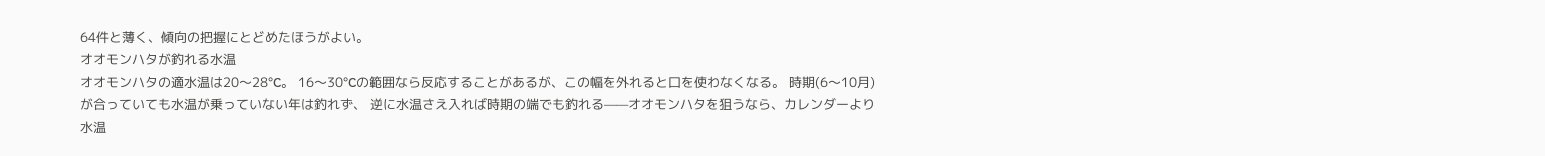64件と薄く、傾向の把握にとどめたほうがよい。
オオモンハタが釣れる水温
オオモンハタの適水温は20〜28°C。 16〜30°Cの範囲なら反応することがあるが、この幅を外れると口を使わなくなる。 時期(6〜10月)が合っていても水温が乗っていない年は釣れず、 逆に水温さえ入れば時期の端でも釣れる——オオモンハタを狙うなら、カレンダーより水温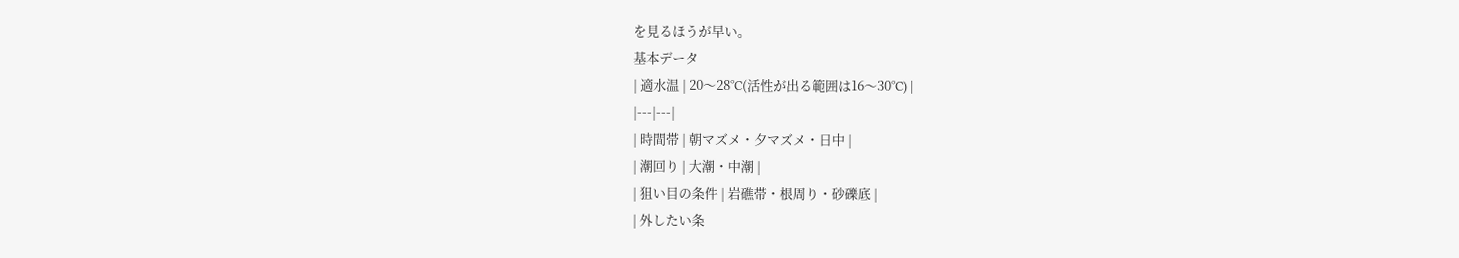を見るほうが早い。
基本データ
| 適水温 | 20〜28°C(活性が出る範囲は16〜30°C) |
|---|---|
| 時間帯 | 朝マズメ・夕マズメ・日中 |
| 潮回り | 大潮・中潮 |
| 狙い目の条件 | 岩礁帯・根周り・砂礫底 |
| 外したい条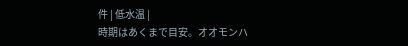件 | 低水温 |
時期はあくまで目安。オオモンハ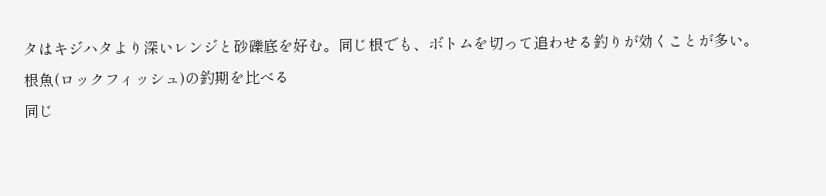タはキジハタより深いレンジと砂礫底を好む。同じ根でも、ボトムを切って追わせる釣りが効くことが多い。
根魚(ロックフィッシュ)の釣期を比べる
同じ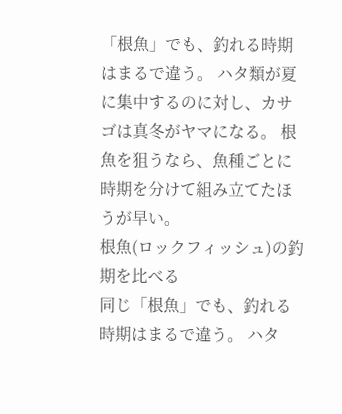「根魚」でも、釣れる時期はまるで違う。 ハタ類が夏に集中するのに対し、カサゴは真冬がヤマになる。 根魚を狙うなら、魚種ごとに時期を分けて組み立てたほうが早い。
根魚(ロックフィッシュ)の釣期を比べる
同じ「根魚」でも、釣れる時期はまるで違う。 ハタ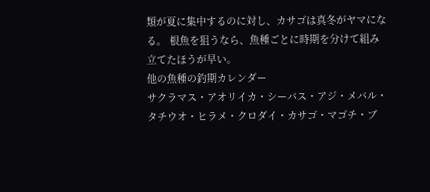類が夏に集中するのに対し、カサゴは真冬がヤマになる。 根魚を狙うなら、魚種ごとに時期を分けて組み立てたほうが早い。
他の魚種の釣期カレンダー
サクラマス・アオリイカ・シーバス・アジ・メバル・タチウオ・ヒラメ・クロダイ・カサゴ・マゴチ・ブ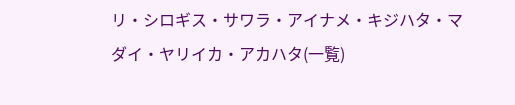リ・シロギス・サワラ・アイナメ・キジハタ・マダイ・ヤリイカ・アカハタ(一覧)